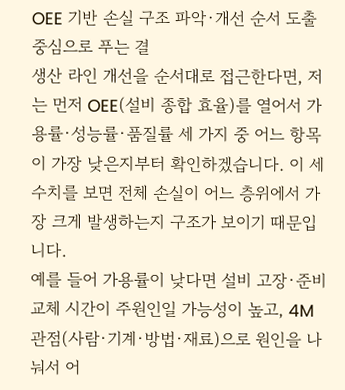OEE 기반 손실 구조 파악·개선 순서 도출 중심으로 푸는 결
생산 라인 개선을 순서대로 접근한다면, 저는 먼저 OEE(설비 종합 효율)를 열어서 가용률·성능률·품질률 세 가지 중 어느 항목이 가장 낮은지부터 확인하겠습니다. 이 세 수치를 보면 전체 손실이 어느 층위에서 가장 크게 발생하는지 구조가 보이기 때문입니다.
예를 들어 가용률이 낮다면 설비 고장·준비 교체 시간이 주원인일 가능성이 높고, 4M 관점(사람·기계·방법·재료)으로 원인을 나눠서 어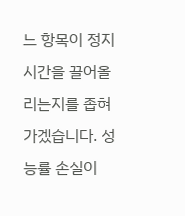느 항목이 정지 시간을 끌어올리는지를 좁혀가겠습니다. 성능률 손실이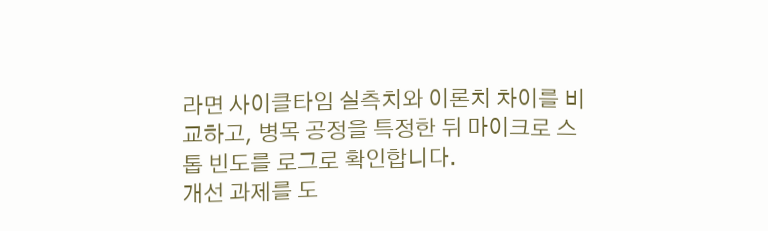라면 사이클타임 실측치와 이론치 차이를 비교하고, 병목 공정을 특정한 뒤 마이크로 스톱 빈도를 로그로 확인합니다.
개선 과제를 도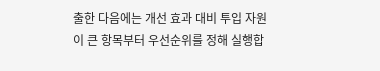출한 다음에는 개선 효과 대비 투입 자원이 큰 항목부터 우선순위를 정해 실행합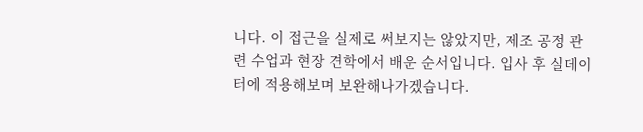니다. 이 접근을 실제로 써보지는 않았지만, 제조 공정 관련 수업과 현장 견학에서 배운 순서입니다. 입사 후 실데이터에 적용해보며 보완해나가겠습니다.